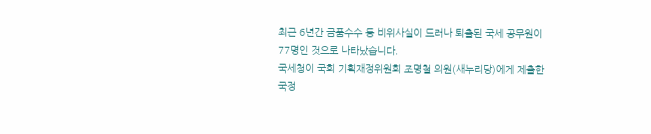최근 6년간 금품수수 등 비위사실이 드러나 퇴출된 국세 공무원이 77명인 것으로 나타났습니다.
국세청이 국회 기획재정위원회 조명철 의원(새누리당)에게 제출한 국정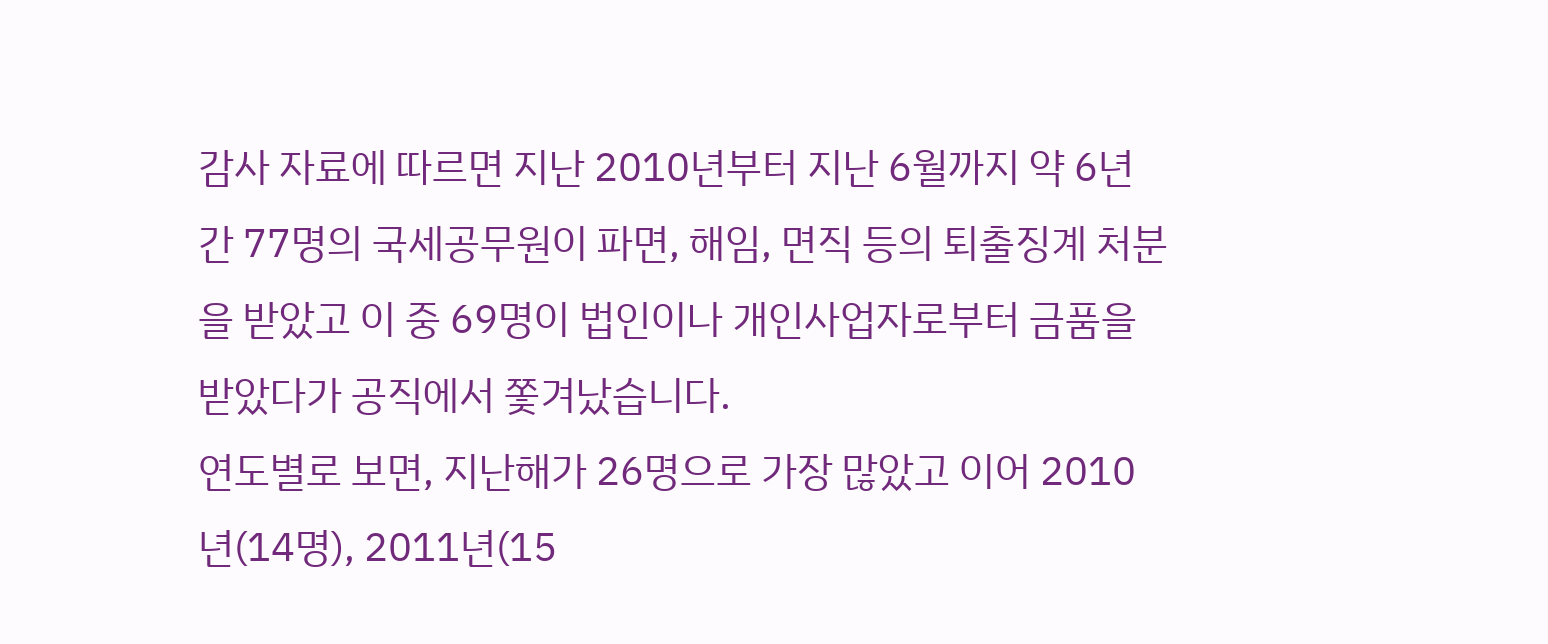감사 자료에 따르면 지난 2010년부터 지난 6월까지 약 6년간 77명의 국세공무원이 파면, 해임, 면직 등의 퇴출징계 처분을 받았고 이 중 69명이 법인이나 개인사업자로부터 금품을 받았다가 공직에서 쫓겨났습니다.
연도별로 보면, 지난해가 26명으로 가장 많았고 이어 2010년(14명), 2011년(15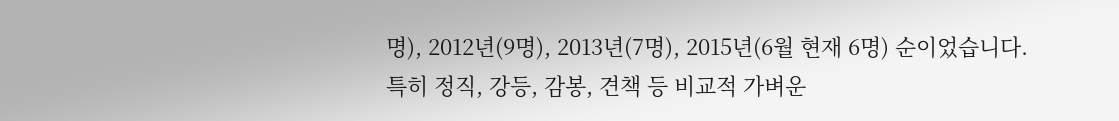명), 2012년(9명), 2013년(7명), 2015년(6월 현재 6명) 순이었습니다.
특히 정직, 강등, 감봉, 견책 등 비교적 가벼운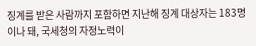징계를 받은 사람까지 포함하면 지난해 징계 대상자는 183명이나 돼, 국세청의 자정노력이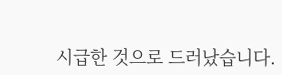시급한 것으로 드러났습니다.